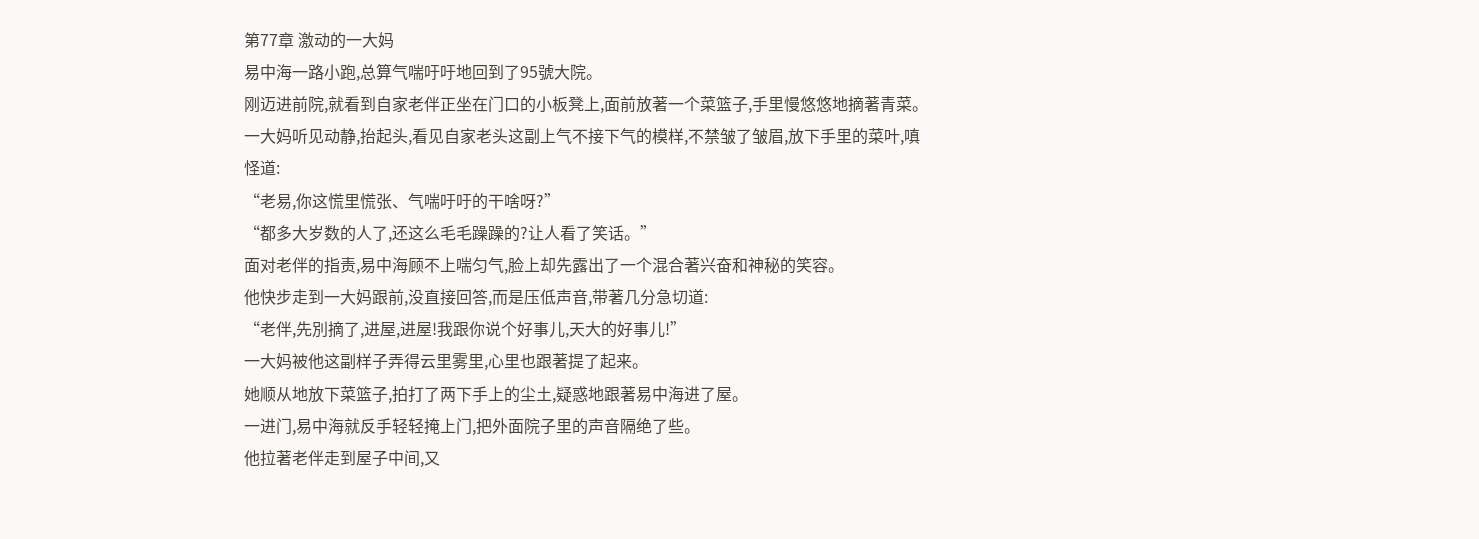第77章 激动的一大妈
易中海一路小跑,总算气喘吁吁地回到了95號大院。
刚迈进前院,就看到自家老伴正坐在门口的小板凳上,面前放著一个菜篮子,手里慢悠悠地摘著青菜。
一大妈听见动静,抬起头,看见自家老头这副上气不接下气的模样,不禁皱了皱眉,放下手里的菜叶,嗔怪道:
“老易,你这慌里慌张、气喘吁吁的干啥呀?”
“都多大岁数的人了,还这么毛毛躁躁的?让人看了笑话。”
面对老伴的指责,易中海顾不上喘匀气,脸上却先露出了一个混合著兴奋和神秘的笑容。
他快步走到一大妈跟前,没直接回答,而是压低声音,带著几分急切道:
“老伴,先別摘了,进屋,进屋!我跟你说个好事儿,天大的好事儿!”
一大妈被他这副样子弄得云里雾里,心里也跟著提了起来。
她顺从地放下菜篮子,拍打了两下手上的尘土,疑惑地跟著易中海进了屋。
一进门,易中海就反手轻轻掩上门,把外面院子里的声音隔绝了些。
他拉著老伴走到屋子中间,又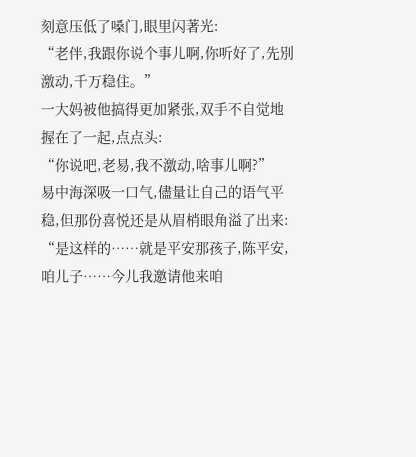刻意压低了嗓门,眼里闪著光:
“老伴,我跟你说个事儿啊,你听好了,先別激动,千万稳住。”
一大妈被他搞得更加紧张,双手不自觉地握在了一起,点点头:
“你说吧,老易,我不激动,啥事儿啊?”
易中海深吸一口气,儘量让自己的语气平稳,但那份喜悦还是从眉梢眼角溢了出来:
“是这样的……就是平安那孩子,陈平安,咱儿子……今儿我邀请他来咱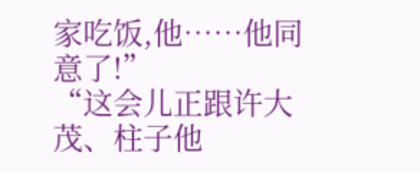家吃饭,他……他同意了!”
“这会儿正跟许大茂、柱子他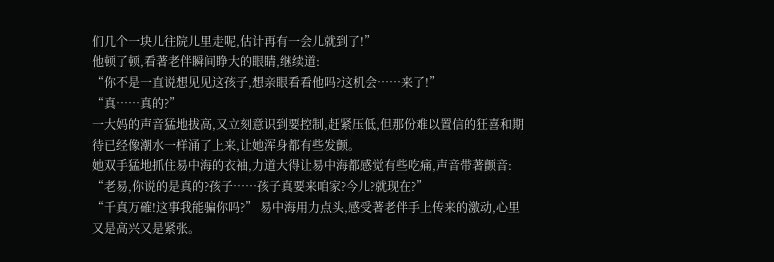们几个一块儿往院儿里走呢,估计再有一会儿就到了!”
他顿了顿,看著老伴瞬间睁大的眼睛,继续道:
“你不是一直说想见见这孩子,想亲眼看看他吗?这机会……来了!”
“真……真的?”
一大妈的声音猛地拔高,又立刻意识到要控制,赶紧压低,但那份难以置信的狂喜和期待已经像潮水一样涌了上来,让她浑身都有些发颤。
她双手猛地抓住易中海的衣袖,力道大得让易中海都感觉有些吃痛,声音带著颤音:
“老易,你说的是真的?孩子……孩子真要来咱家?今儿?就现在?”
“千真万確!这事我能骗你吗?” 易中海用力点头,感受著老伴手上传来的激动,心里又是高兴又是紧张。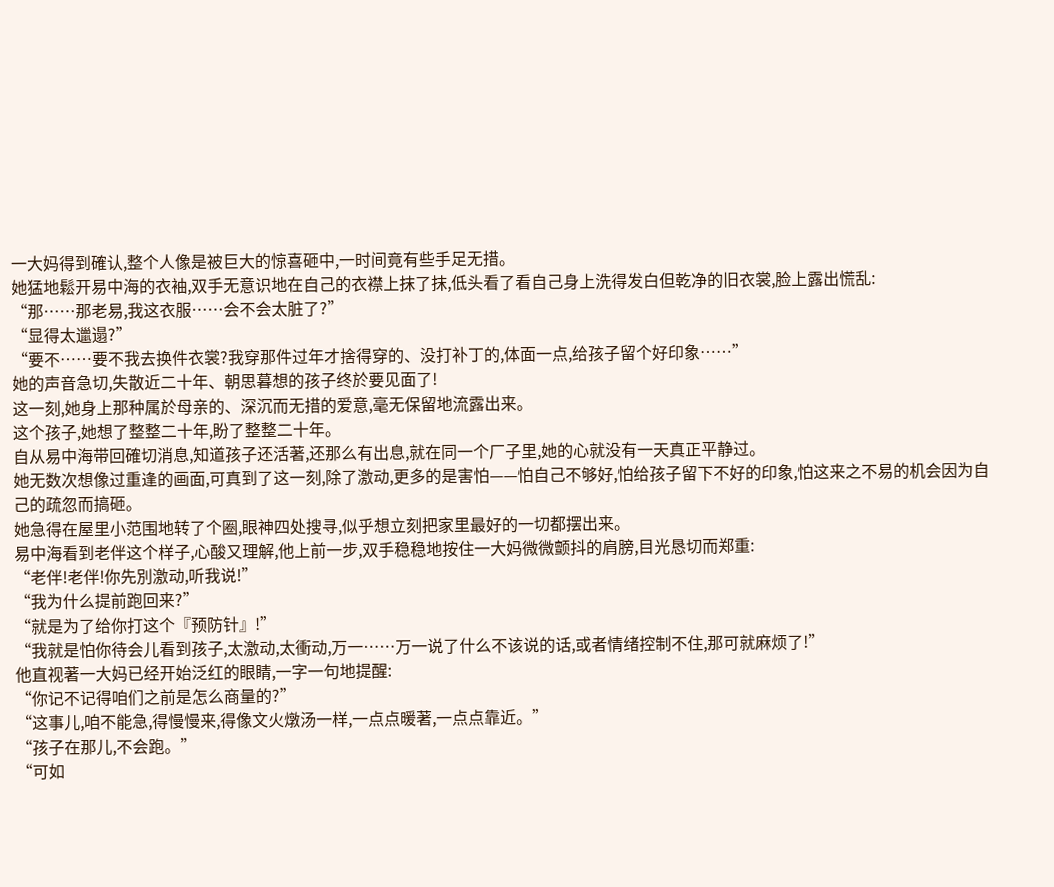一大妈得到確认,整个人像是被巨大的惊喜砸中,一时间竟有些手足无措。
她猛地鬆开易中海的衣袖,双手无意识地在自己的衣襟上抹了抹,低头看了看自己身上洗得发白但乾净的旧衣裳,脸上露出慌乱:
“那……那老易,我这衣服……会不会太脏了?”
“显得太邋遢?”
“要不……要不我去换件衣裳?我穿那件过年才捨得穿的、没打补丁的,体面一点,给孩子留个好印象……”
她的声音急切,失散近二十年、朝思暮想的孩子终於要见面了!
这一刻,她身上那种属於母亲的、深沉而无措的爱意,毫无保留地流露出来。
这个孩子,她想了整整二十年,盼了整整二十年。
自从易中海带回確切消息,知道孩子还活著,还那么有出息,就在同一个厂子里,她的心就没有一天真正平静过。
她无数次想像过重逢的画面,可真到了这一刻,除了激动,更多的是害怕——怕自己不够好,怕给孩子留下不好的印象,怕这来之不易的机会因为自己的疏忽而搞砸。
她急得在屋里小范围地转了个圈,眼神四处搜寻,似乎想立刻把家里最好的一切都摆出来。
易中海看到老伴这个样子,心酸又理解,他上前一步,双手稳稳地按住一大妈微微颤抖的肩膀,目光恳切而郑重:
“老伴!老伴!你先別激动,听我说!”
“我为什么提前跑回来?”
“就是为了给你打这个『预防针』!”
“我就是怕你待会儿看到孩子,太激动,太衝动,万一……万一说了什么不该说的话,或者情绪控制不住,那可就麻烦了!”
他直视著一大妈已经开始泛红的眼睛,一字一句地提醒:
“你记不记得咱们之前是怎么商量的?”
“这事儿,咱不能急,得慢慢来,得像文火燉汤一样,一点点暖著,一点点靠近。”
“孩子在那儿,不会跑。”
“可如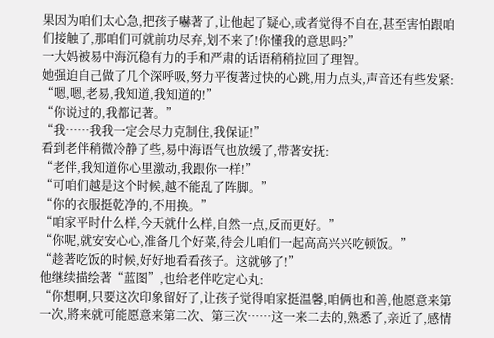果因为咱们太心急,把孩子嚇著了,让他起了疑心,或者觉得不自在,甚至害怕跟咱们接触了,那咱们可就前功尽弃,划不来了!你懂我的意思吗?”
一大妈被易中海沉稳有力的手和严肃的话语稍稍拉回了理智。
她强迫自己做了几个深呼吸,努力平復著过快的心跳,用力点头,声音还有些发紧:
“嗯,嗯,老易,我知道,我知道的!”
“你说过的,我都记著。”
“我……我我一定会尽力克制住,我保证!”
看到老伴稍微冷静了些,易中海语气也放缓了,带著安抚:
“老伴,我知道你心里激动,我跟你一样!”
“可咱们越是这个时候,越不能乱了阵脚。”
“你的衣服挺乾净的,不用换。”
“咱家平时什么样,今天就什么样,自然一点,反而更好。”
“你呢,就安安心心,准备几个好菜,待会儿咱们一起高高兴兴吃顿饭。”
“趁著吃饭的时候,好好地看看孩子。这就够了!”
他继续描绘著“蓝图”,也给老伴吃定心丸:
“你想啊,只要这次印象留好了,让孩子觉得咱家挺温馨,咱俩也和善,他愿意来第一次,將来就可能愿意来第二次、第三次……这一来二去的,熟悉了,亲近了,感情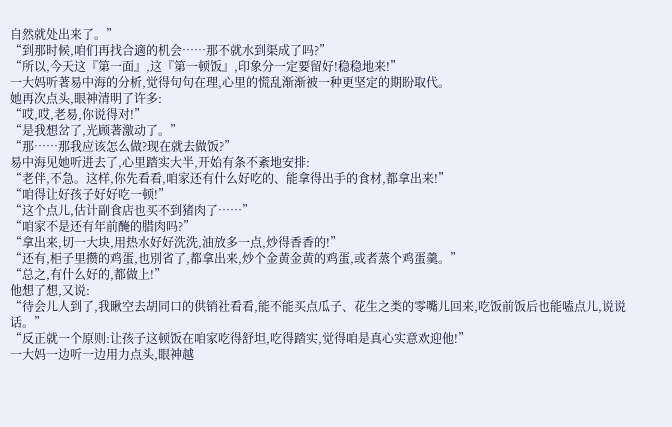自然就处出来了。”
“到那时候,咱们再找合適的机会……那不就水到渠成了吗?”
“所以,今天这『第一面』,这『第一顿饭』,印象分一定要留好!稳稳地来!”
一大妈听著易中海的分析,觉得句句在理,心里的慌乱渐渐被一种更坚定的期盼取代。
她再次点头,眼神清明了许多:
“哎,哎,老易,你说得对!”
“是我想岔了,光顾著激动了。”
“那……那我应该怎么做?现在就去做饭?”
易中海见她听进去了,心里踏实大半,开始有条不紊地安排:
“老伴,不急。这样,你先看看,咱家还有什么好吃的、能拿得出手的食材,都拿出来!”
“咱得让好孩子好好吃一顿!”
“这个点儿,估计副食店也买不到猪肉了……”
“咱家不是还有年前醃的腊肉吗?”
“拿出来,切一大块,用热水好好洗洗,油放多一点,炒得香香的!”
“还有,柜子里攒的鸡蛋,也別省了,都拿出来,炒个金黄金黄的鸡蛋,或者蒸个鸡蛋羹。”
“总之,有什么好的,都做上!”
他想了想,又说:
“待会儿人到了,我瞅空去胡同口的供销社看看,能不能买点瓜子、花生之类的零嘴儿回来,吃饭前饭后也能嗑点儿,说说话。”
“反正就一个原则:让孩子这顿饭在咱家吃得舒坦,吃得踏实,觉得咱是真心实意欢迎他!”
一大妈一边听一边用力点头,眼神越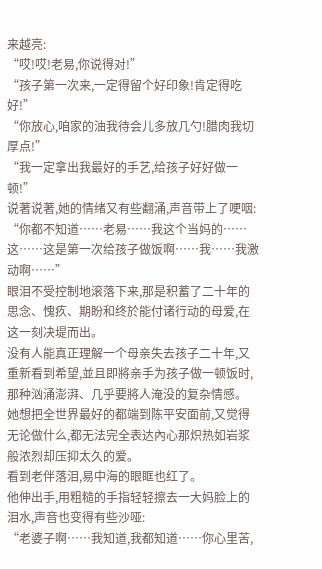来越亮:
“哎!哎!老易,你说得对!”
“孩子第一次来,一定得留个好印象!肯定得吃好!”
“你放心,咱家的油我待会儿多放几勺!腊肉我切厚点!”
“我一定拿出我最好的手艺,给孩子好好做一顿!”
说著说著,她的情绪又有些翻涌,声音带上了哽咽:
“你都不知道……老易……我这个当妈的……这……这是第一次给孩子做饭啊……我……我激动啊……”
眼泪不受控制地滚落下来,那是积蓄了二十年的思念、愧疚、期盼和终於能付诸行动的母爱,在这一刻决堤而出。
没有人能真正理解一个母亲失去孩子二十年,又重新看到希望,並且即將亲手为孩子做一顿饭时,那种汹涌澎湃、几乎要將人淹没的复杂情感。
她想把全世界最好的都端到陈平安面前,又觉得无论做什么,都无法完全表达內心那炽热如岩浆般浓烈却压抑太久的爱。
看到老伴落泪,易中海的眼眶也红了。
他伸出手,用粗糙的手指轻轻擦去一大妈脸上的泪水,声音也变得有些沙哑:
“老婆子啊……我知道,我都知道……你心里苦,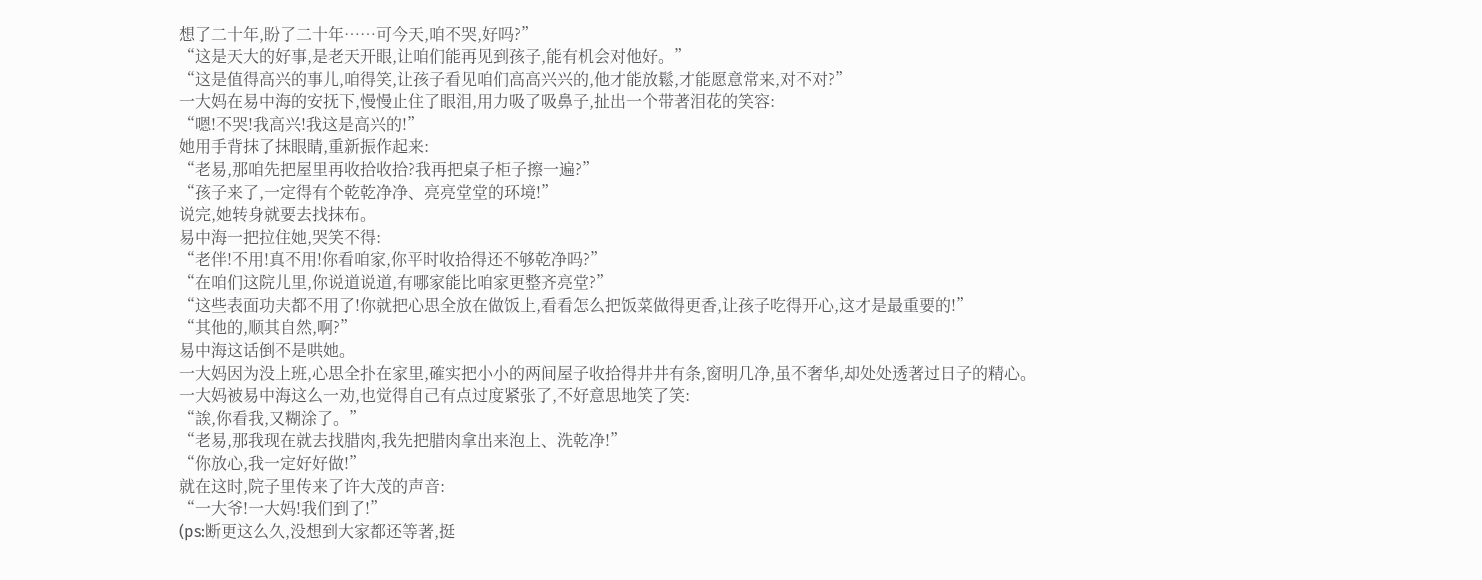想了二十年,盼了二十年……可今天,咱不哭,好吗?”
“这是天大的好事,是老天开眼,让咱们能再见到孩子,能有机会对他好。”
“这是值得高兴的事儿,咱得笑,让孩子看见咱们高高兴兴的,他才能放鬆,才能愿意常来,对不对?”
一大妈在易中海的安抚下,慢慢止住了眼泪,用力吸了吸鼻子,扯出一个带著泪花的笑容:
“嗯!不哭!我高兴!我这是高兴的!”
她用手背抹了抹眼睛,重新振作起来:
“老易,那咱先把屋里再收拾收拾?我再把桌子柜子擦一遍?”
“孩子来了,一定得有个乾乾净净、亮亮堂堂的环境!”
说完,她转身就要去找抹布。
易中海一把拉住她,哭笑不得:
“老伴!不用!真不用!你看咱家,你平时收拾得还不够乾净吗?”
“在咱们这院儿里,你说道说道,有哪家能比咱家更整齐亮堂?”
“这些表面功夫都不用了!你就把心思全放在做饭上,看看怎么把饭菜做得更香,让孩子吃得开心,这才是最重要的!”
“其他的,顺其自然,啊?”
易中海这话倒不是哄她。
一大妈因为没上班,心思全扑在家里,確实把小小的两间屋子收拾得井井有条,窗明几净,虽不奢华,却处处透著过日子的精心。
一大妈被易中海这么一劝,也觉得自己有点过度紧张了,不好意思地笑了笑:
“誒,你看我,又糊涂了。”
“老易,那我现在就去找腊肉,我先把腊肉拿出来泡上、洗乾净!”
“你放心,我一定好好做!”
就在这时,院子里传来了许大茂的声音:
“一大爷!一大妈!我们到了!”
(ps:断更这么久,没想到大家都还等著,挺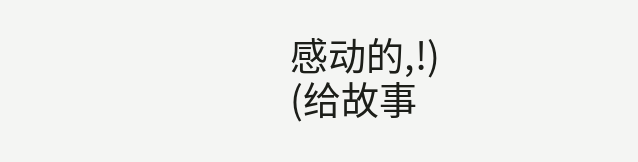感动的,!)
(给故事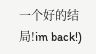一个好的结局!im back!)